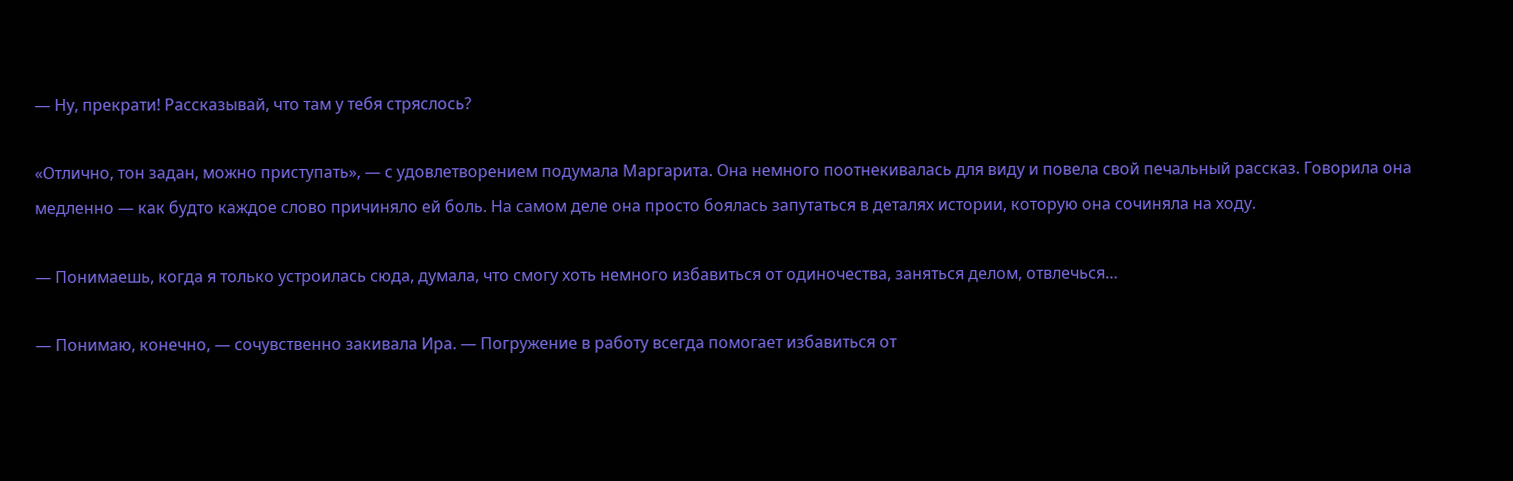— Ну, прекрати! Рассказывай, что там у тебя стряслось?

«Отлично, тон задан, можно приступать», — с удовлетворением подумала Маргарита. Она немного поотнекивалась для виду и повела свой печальный рассказ. Говорила она медленно — как будто каждое слово причиняло ей боль. На самом деле она просто боялась запутаться в деталях истории, которую она сочиняла на ходу.

— Понимаешь, когда я только устроилась сюда, думала, что смогу хоть немного избавиться от одиночества, заняться делом, отвлечься…

— Понимаю, конечно, — сочувственно закивала Ира. — Погружение в работу всегда помогает избавиться от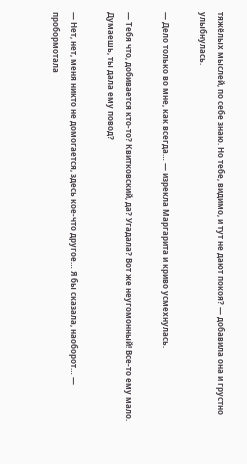тяжёлых мыслей, по себе знаю. Но тебе, видимо, и тут не дают покоя? — добавила она и грустно улыбнулась.

— Дело только во мне, как всегда… — изрекла Маргарита и криво усмехнулась.

— Тебя что, добивается кто-то? Квитковский, да? Угадала? Вот же неугомонный! Все-то ему мало. Думаешь, ты дала ему повод?

— Нет, нет, меня никто не домогается, здесь кое-что другое… Я бы сказала, наоборот… — пробормотала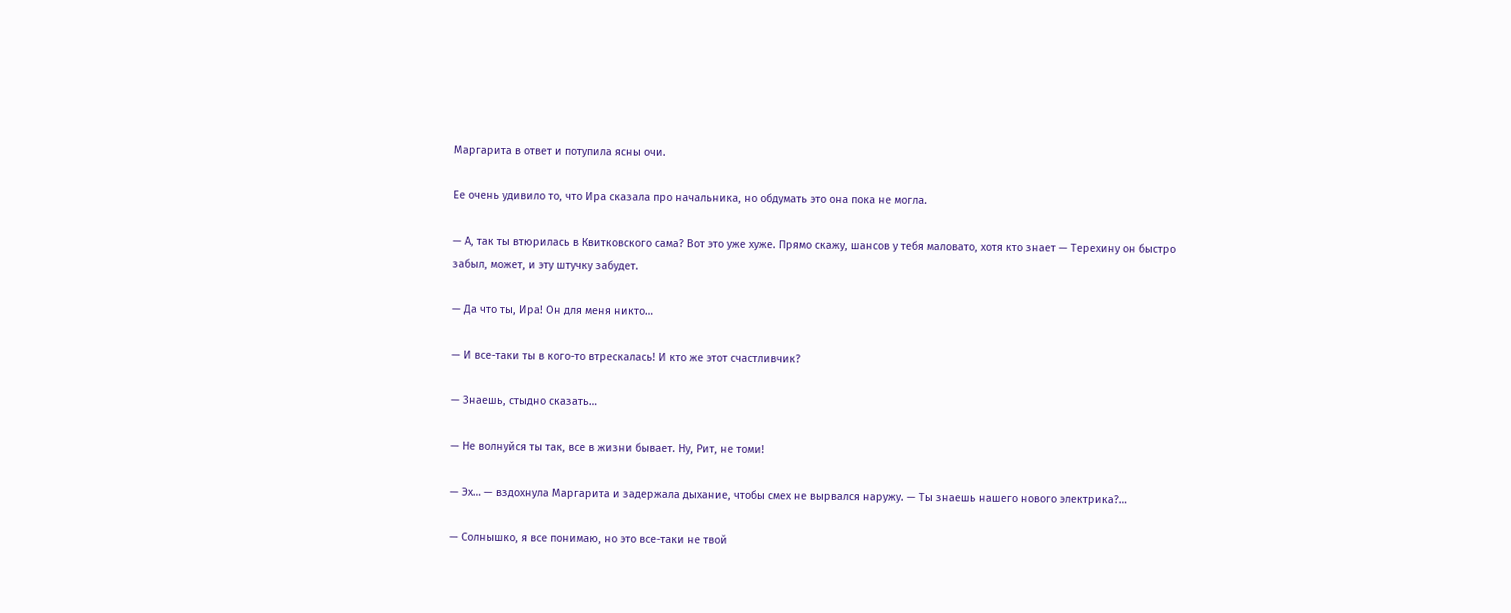Маргарита в ответ и потупила ясны очи.

Ее очень удивило то, что Ира сказала про начальника, но обдумать это она пока не могла.

— А, так ты втюрилась в Квитковского сама? Вот это уже хуже. Прямо скажу, шансов у тебя маловато, хотя кто знает — Терехину он быстро забыл, может, и эту штучку забудет.

— Да что ты, Ира! Он для меня никто…

— И все-таки ты в кого-то втрескалась! И кто же этот счастливчик?

— Знаешь, стыдно сказать…

— Не волнуйся ты так, все в жизни бывает. Ну, Рит, не томи!

— Эх… — вздохнула Маргарита и задержала дыхание, чтобы смех не вырвался наружу. — Ты знаешь нашего нового электрика?…

— Солнышко, я все понимаю, но это все-таки не твой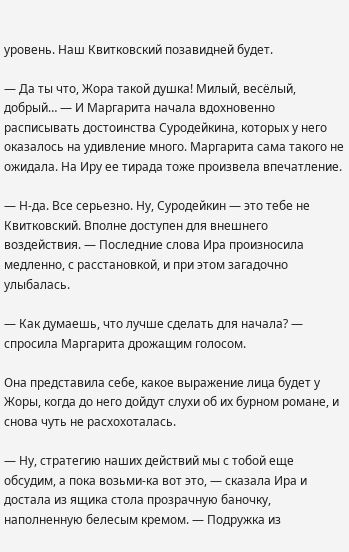уровень. Наш Квитковский позавидней будет.

— Да ты что, Жора такой душка! Милый, весёлый, добрый… — И Маргарита начала вдохновенно расписывать достоинства Суродейкина, которых у него оказалось на удивление много. Маргарита сама такого не ожидала. На Иру ее тирада тоже произвела впечатление.

— Н-да. Все серьезно. Ну, Суродейкин — это тебе не Квитковский. Вполне доступен для внешнего воздействия. — Последние слова Ира произносила медленно, с расстановкой, и при этом загадочно улыбалась.

— Как думаешь, что лучше сделать для начала? — спросила Маргарита дрожащим голосом.

Она представила себе, какое выражение лица будет у Жоры, когда до него дойдут слухи об их бурном романе, и снова чуть не расхохоталась.

— Ну, стратегию наших действий мы с тобой еще обсудим, а пока возьми-ка вот это, — сказала Ира и достала из ящика стола прозрачную баночку, наполненную белесым кремом. — Подружка из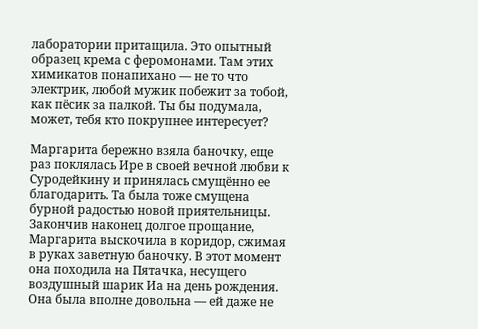лаборатории притащила. Это опытный образец крема с феромонами. Там этих химикатов понапихано — не то что электрик, любой мужик побежит за тобой, как пёсик за палкой. Ты бы подумала, может, тебя кто покрупнее интересует?

Маргарита бережно взяла баночку, еще раз поклялась Ире в своей вечной любви к Суродейкину и принялась смущённо ее благодарить. Та была тоже смущена бурной радостью новой приятельницы. Закончив наконец долгое прощание, Маргарита выскочила в коридор, сжимая в руках заветную баночку. В этот момент она походила на Пятачка, несущего воздушный шарик Иа на день рождения. Она была вполне довольна — ей даже не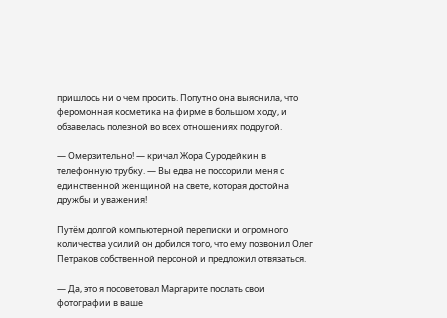пришлось ни о чем просить. Попутно она выяснила, что феромонная косметика на фирме в большом ходу, и обзавелась полезной во всех отношениях подругой.

— Омерзительно! — кричал Жора Суродейкин в телефонную трубку. — Вы едва не поссорили меня с единственной женщиной на свете, которая достойна дружбы и уважения!

Путём долгой компьютерной переписки и огромного количества усилий он добился того, что ему позвонил Олег Петраков собственной персоной и предложил отвязаться.

— Да, это я посоветовал Маргарите послать свои фотографии в ваше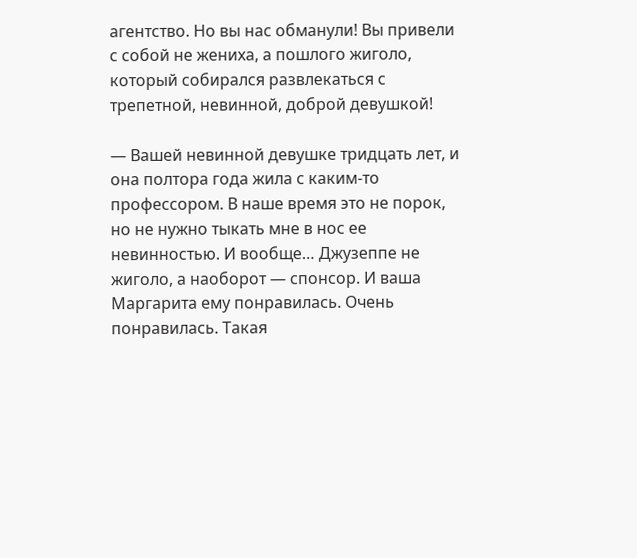агентство. Но вы нас обманули! Вы привели с собой не жениха, а пошлого жиголо, который собирался развлекаться с трепетной, невинной, доброй девушкой!

— Вашей невинной девушке тридцать лет, и она полтора года жила с каким-то профессором. В наше время это не порок, но не нужно тыкать мне в нос ее невинностью. И вообще… Джузеппе не жиголо, а наоборот — спонсор. И ваша Маргарита ему понравилась. Очень понравилась. Такая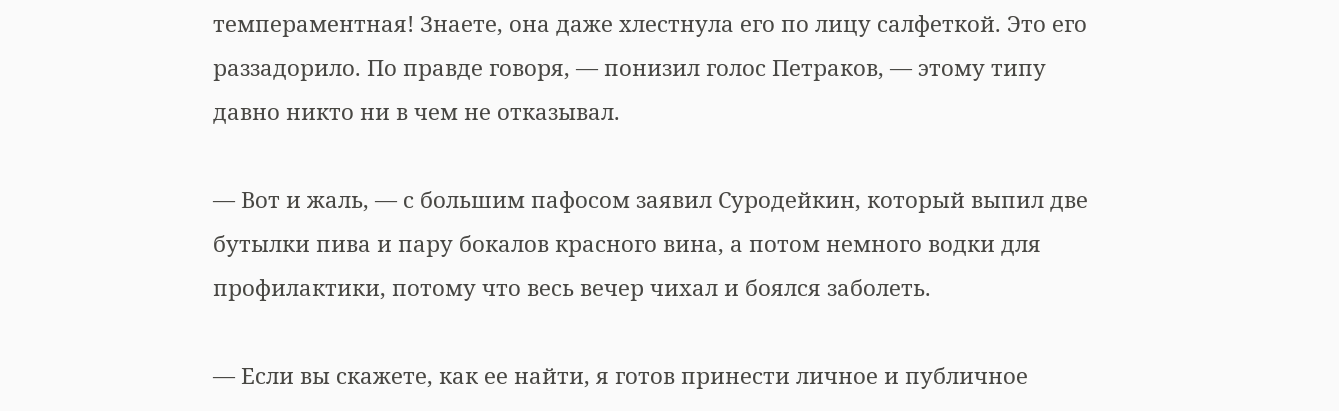темпераментная! Знаете, она даже хлестнула его по лицу салфеткой. Это его раззадорило. По правде говоря, — понизил голос Петраков, — этому типу давно никто ни в чем не отказывал.

— Вот и жаль, — с большим пафосом заявил Суродейкин, который выпил две бутылки пива и пару бокалов красного вина, а потом немного водки для профилактики, потому что весь вечер чихал и боялся заболеть.

— Если вы скажете, как ее найти, я готов принести личное и публичное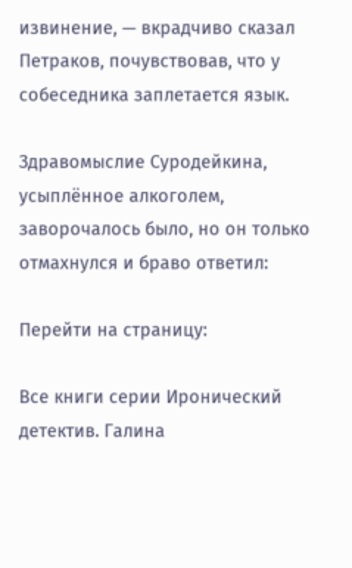извинение, — вкрадчиво сказал Петраков, почувствовав, что у собеседника заплетается язык.

Здравомыслие Суродейкина, усыплённое алкоголем, заворочалось было, но он только отмахнулся и браво ответил:

Перейти на страницу:

Все книги серии Иронический детектив. Галина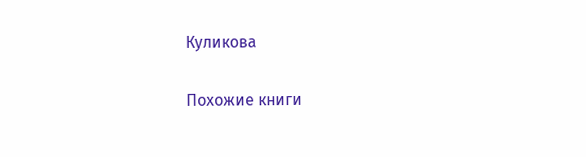Куликова

Похожие книги